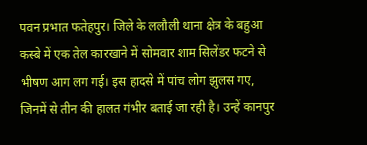पवन प्रभात फतेहपुर। जिले के ललौली थाना क्षेत्र के बहुआ कस्बे में एक तेल कारखाने में सोमवार शाम सिलेंडर फटने से भीषण आग लग गई। इस हादसे में पांच लोग झुलस गए, जिनमें से तीन की हालत गंभीर बताई जा रही है। उन्हें कानपुर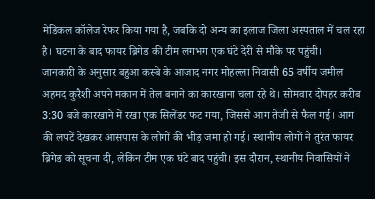मेडिकल कॉलेज रेफर किया गया है, जबकि दो अन्य का इलाज जिला अस्पताल में चल रहा है। घटना के बाद फायर ब्रिगेड की टीम लगभग एक घंटे देरी से मौके पर पहुंची।
जानकारी के अनुसार बहुआ कस्बे के आजाद नगर मोहल्ला निवासी 65 वर्षीय जमील अहमद कुरैशी अपने मकान में तेल बनाने का कारखाना चला रहे थे। सोमवार दोपहर करीब 3:30 बजे कारखाने में रखा एक सिलेंडर फट गया, जिससे आग तेजी से फैल गई। आग की लपटें देखकर आसपास के लोगों की भीड़ जमा हो गई। स्थानीय लोगों ने तुरंत फायर ब्रिगेड को सूचना दी, लेकिन टीम एक घंटे बाद पहुंची। इस दौरान, स्थानीय निवासियों ने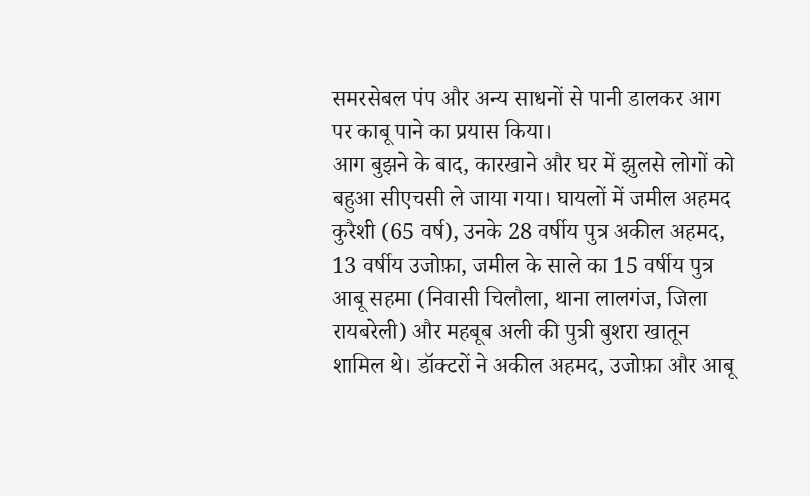समरसेबल पंप और अन्य साधनों से पानी डालकर आग पर काबू पाने का प्रयास किया।
आग बुझने के बाद, कारखाने और घर में झुलसे लोगों को बहुआ सीएचसी ले जाया गया। घायलों में जमील अहमद कुरैशी (65 वर्ष), उनके 28 वर्षीय पुत्र अकील अहमद, 13 वर्षीय उजोफ़ा, जमील के साले का 15 वर्षीय पुत्र आबू सहमा (निवासी चिलौला, थाना लालगंज, जिला रायबरेली) और महबूब अली की पुत्री बुशरा खातून शामिल थे। डॉक्टरों ने अकील अहमद, उजोफ़ा और आबू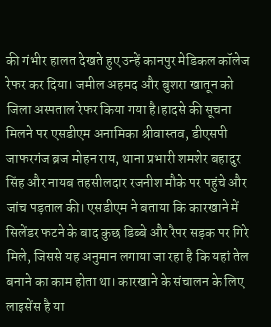की गंभीर हालत देखते हुए उन्हें कानपुर मेडिकल कॉलेज रेफर कर दिया। जमील अहमद और बुशरा खातून को जिला अस्पताल रेफर किया गया है।हादसे की सूचना मिलने पर एसडीएम अनामिका श्रीवास्तव, डीएसपी जाफरगंज ब्रज मोहन राय, थाना प्रभारी शमशेर बहादुर सिंह और नायब तहसीलदार रजनीश मौके पर पहुंचे और जांच पड़ताल की। एसडीएम ने बताया कि कारखाने में सिलेंडर फटने के बाद कुछ डिब्बे और रैपर सड़क पर गिरे मिले, जिससे यह अनुमान लगाया जा रहा है कि यहां तेल बनाने का काम होता था। कारखाने के संचालन के लिए लाइसेंस है या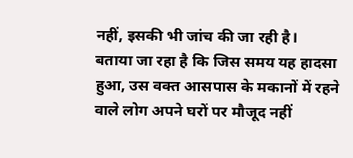नहीं, इसकी भी जांच की जा रही है।
बताया जा रहा है कि जिस समय यह हादसा हुआ, उस वक्त आसपास के मकानों में रहने वाले लोग अपने घरों पर मौजूद नहीं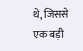थे, जिससे एक बड़ी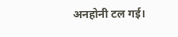अनहोनी टल गई।